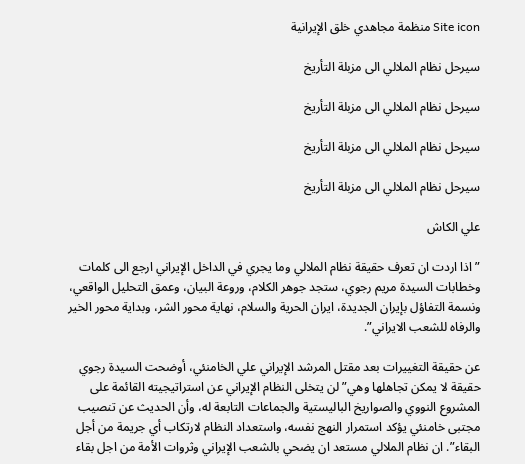Site icon منظمة مجاهدي خلق الإيرانية

سيرحل نظام الملالي الى مزبلة التأريخ

سيرحل نظام الملالي الى مزبلة التأريخ

سيرحل نظام الملالي الى مزبلة التأريخ

سيرحل نظام الملالي الى مزبلة التأريخ

علي الكاش

” اذا اردت ان تعرف حقيقة نظام الملالي وما يجري في الداخل الإيراني ارجع الى كلمات وخطابات السيدة مريم رجوي، ستجد جوهر الكلام، وروعة البيان، وعمق التحليل الواقعي، ونسمة التفاؤل بإيران الجديدة، ايران الحرية والسلام، نهاية محور الشر، وبداية محور الخير والرفاه للشعب الايراني”.

عن حقيقة التغييرات بعد مقتل المرشد الإيراني علي الخامنئي، أوضحت السيدة رجوي حقيقة لا يمكن تجاهلها وهي” لن يتخلى النظام الإيراني عن استراتيجيته القائمة على المشروع النووي والصواريخ الباليستية والجماعات التابعة له، وأن الحديث عن تنصيب مجتبى خامنئي يؤكد استمرار النهج نفسه، واستعداد النظام لارتكاب أي جريمة من أجل البقاء”. ان نظام الملالي مستعد ان يضحي بالشعب الإيراني وثروات الأمة من اجل بقاء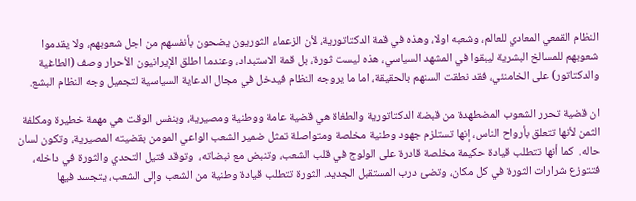النظام القمعي المعادي للعالم، وشعبه اولا، وهذه في قمة الدكتاتورية، لأن الزعماء الثوريون يضحون بأنفسهم من اجل شعوبهم، ولا يقدموا شعوبهم للمسالخ البشرية ليبقوا في المشهد السياسي، هذه ليست ثورة، بل قمة الاستبداد، وعندما اطلق الإيرانيون الأحرار وصف (الطاغية والدكتاتور) على الخامنئي، فقد نطقت السنهم بالحقيقة، اما ما يروجه النظام فيدخل في مجال الدعاية السياسية لتجميل وجه النظام البشع.

ان قضية تحرر الشعوب المضطهدة من قبضة الدكتاتورية والطغاة هي قضية عامة ووطنية ومصيرية، وبنفس الوقت هي مهمة خطيرة ومكلفة الثمن لأنها تتعلق بأرواح الناس، إنها تستلزم جهود وطنية مخلصة ومتواصلة تمثل ضمير الشعب الواعي المومن بقضيته المصيرية، وتكون لسان حاله.  كما أنها تتطلب قيادة حكيمة مخلصة قادرة على الولوج في قلب الشعب، وتنبض مع نبضاته،  وتوقد فتيل التحدي والثورة في داخله، فتتوزع شرارات الثورة في كل مكان، وتضئ درب المستقبل الجديد. الثورة تتطلب قيادة وطنية من الشعب وإلى الشعب، يتجسد فيها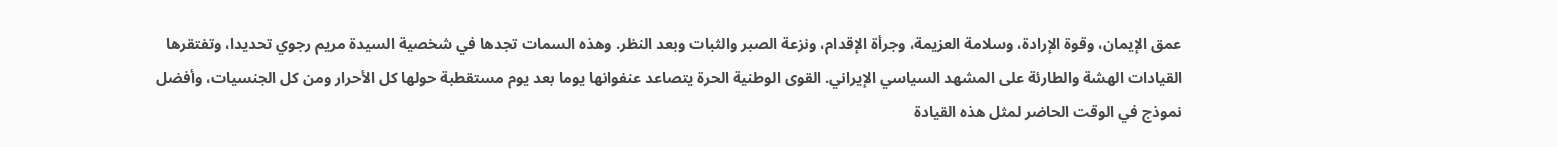عمق الإيمان، وقوة الإرادة، وسلامة العزيمة، وجرأة الإقدام، ونزعة الصبر والثبات وبعد النظر. وهذه السمات تجدها في شخصية السيدة مريم رجوي تحديدا، وتفتقرها القيادات الهشة والطارئة على المشهد السياسي الإيراني. القوى الوطنية الحرة يتصاعد عنفوانها يوما بعد يوم مستقطبة حولها كل الأحرار ومن كل الجنسيات، وأفضل نموذج في الوقت الحاضر لمثل هذه القيادة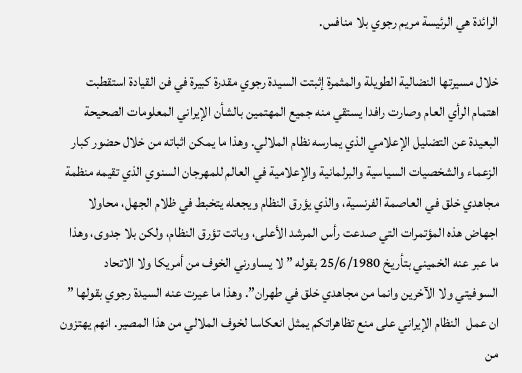الرائدة هي الرئيسة مريم رجوي بلا منافس.

خلال مسيرتها النضالية الطويلة والمثمرة إثبتت السيدة رجوي مقدرة كبيرة في فن القيادة استقطبت اهتمام الرأي العام وصارت رافدا يستقي منه جميع المهتمين بالشأن الإيراني المعلومات الصحيحة البعيدة عن التضليل الإعلامي الذي يمارسه نظام الملالي. وهذا ما يمكن اثباته من خلال حضور كبار الزعماء والشخصيات السياسية والبرلمانية والإعلامية في العالم للمهرجان السنوي الذي تقيمه منظمة مجاهدي خلق في العاصمة الفرنسية، والذي يؤرق النظام ويجعله يتخبط في ظلام الجهل، محاولا اجهاض هذه المؤتمرات التي صدعت رأس المرشد الأعلى، وباتت تؤرق النظام، ولكن بلا جدوى، وهذا ما عبر عنه الخميني بتأريخ 25/6/1980 بقوله ” لا يساورني الخوف من أمريكا ولا الاتحاد السوفيتي ولا الآخرين وانما من مجاهدي خلق في طهران”. وهذا ما عيرت عنه السيدة رجوي بقولها ” ان عمل  النظام الإيراني على منع تظاهراتكم يمثل انعكاسا لخوف الملالي من هذا المصير. انهم يهتزون من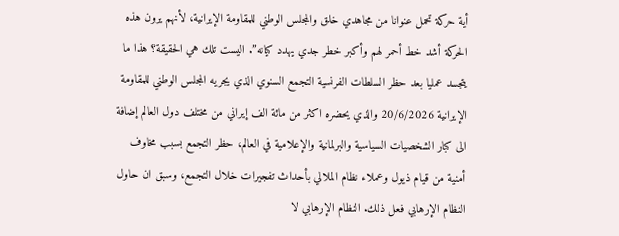أية حركة تحمل عنوانا من مجاهدي خلق والمجلس الوطني للمقاومة الإيرانية، لأنهم يرون هذه الحركة أشد خط أحمر لهم وأكبر خطر جدي يهدد كيانه”. اليست تلك هي الحقيقة؟ هذا ما يتجسد عمليا بعد حظر السلطات الفرنسية التجمع السنوي الذي يجريه المجلس الوطني للمقاومة الإيرانية 20/6/2026 والذي يحضره اكثر من مائة الف إيراني من مختلف دول العالم إضافة الى كبار الشخصيات السياسية والبرلمانية والإعلامية في العالم، حظر التجمع بسبب مخاوف أمنية من قيام ذيول وعملاء نظام الملالي بأحداث تفجيرات خلال التجمع، وسبق ان حاول النظام الإرهابي فعل ذلك. النظام الإرهابي لا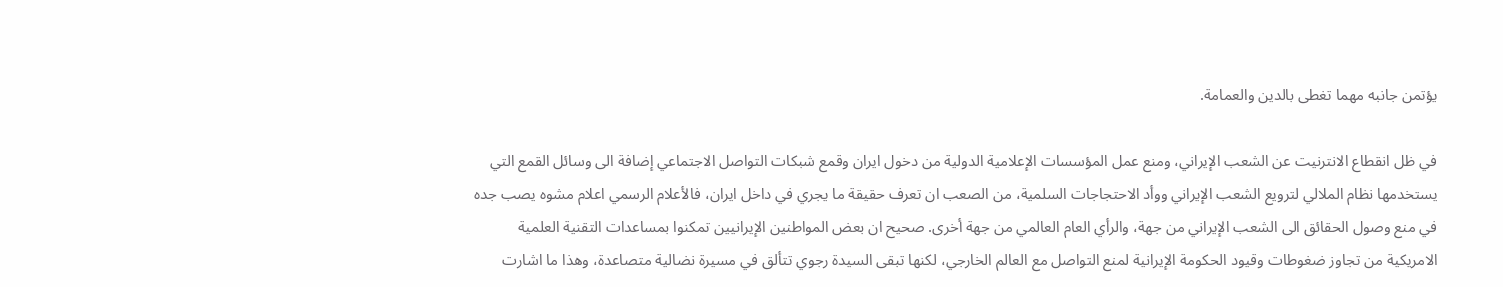يؤتمن جانبه مهما تغطى بالدين والعمامة.

في ظل انقطاع الانترنيت عن الشعب الإيراني، ومنع عمل المؤسسات الإعلامية الدولية من دخول ايران وقمع شبكات التواصل الاجتماعي إضافة الى وسائل القمع التي يستخدمها نظام الملالي لترويع الشعب الإيراني ووأد الاحتجاجات السلمية، من الصعب ان تعرف حقيقة ما يجري في داخل ايران، فالأعلام الرسمي اعلام مشوه يصب جده في منع وصول الحقائق الى الشعب الإيراني من جهة، والرأي العام العالمي من جهة أخرى. صحيح ان بعض المواطنين الإيرانيين تمكنوا بمساعدات التقنية العلمية الامريكية من تجاوز ضغوطات وقيود الحكومة الإيرانية لمنع التواصل مع العالم الخارجي، لكنها تبقى السيدة رجوي تتألق في مسيرة نضالية متصاعدة، وهذا ما اشارت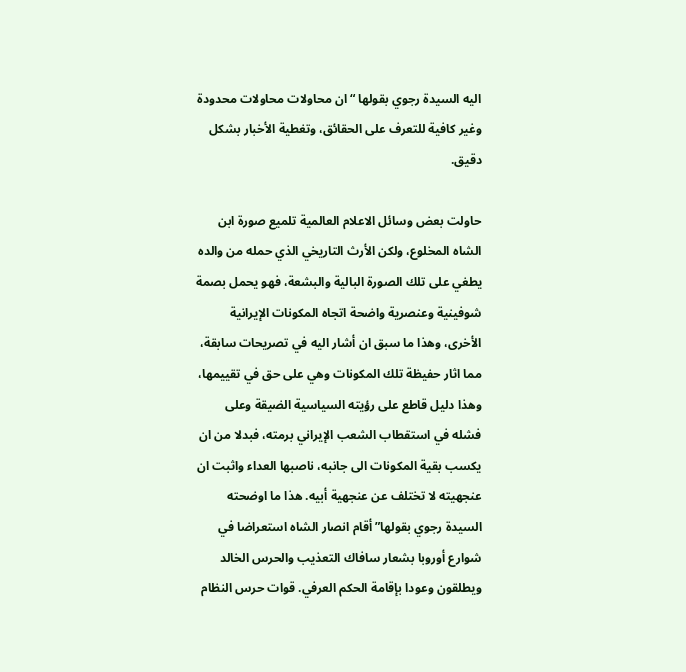اليه السيدة رجوي بقولها “ان محاولات محاولات محدودة وغير كافية للتعرف على الحقائق، وتغطية الأخبار بشكل دقيق.

حاولت بعض وسائل الاعلام العالمية تلميع صورة ابن الشاه المخلوع، ولكن الأرث التاريخي الذي حمله من والده يطغي على تلك الصورة البالية والبشعة، فهو يحمل بصمة شوفينية وعنصرية واضحة اتجاه المكونات الإيرانية الأخرى، وهذا ما سبق ان أشار اليه في تصريحات سابقة، مما اثار حفيظة تلك المكونات وهي على حق في تقييمها، وهذا دليل قاطع على رؤيته السياسية الضيقة وعلى فشله في استقطاب الشعب الإيراني برمته، فبدلا من ان يكسب بقية المكونات الى جانبه، ناصبها العداء واثبت ان عنجهيته لا تختلف عن عنجهية أبيه. هذا ما اوضحته السيدة رجوي بقولها” أقام انصار الشاه استعراضا في شوارع أوروبا بشعار سافاك التعذيب والحرس الخالد ويطلقون وعودا بإقامة الحكم العرفي. قوات حرس النظام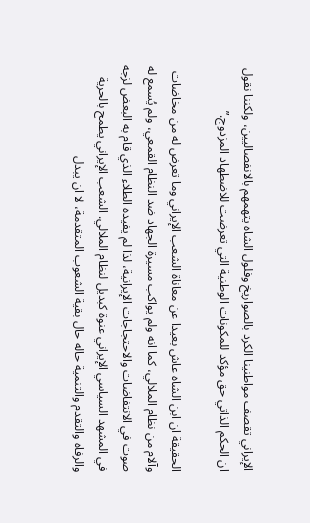الإيراني تقصف مواطنينا الكرد بالصواريخ وفلول الشاه يتهمهم بالانفصاليين، ولكننا نقول ان الحكم الذاتي حق مؤكد للمكونات الوطنية التي تعرضت للاضطهاد المزدوج.”

الحقيقة ان ابن الشاه عاش بعيدا عن معاناة الشعب الإيراني وما تعرض له من مخاضات وآلام من نظام الملالي، كما انه ولم يواكب مسيرة الجهاد ضد النظام القمعي، ولم يُسمع له صوت في الانتفاضات والاحتجاجات الإيرانية، لذا لم يفيده الطلاء الذي قام به البعض لزجه في المشهد السياسي الإيراني عنوة كبديل لنظام الملالي. الشعب الإيراني يطمح بالحرية والرفاه والتقدم والتنمية حاله حال بقية الشعوب المتقدمة، لا ان يبدل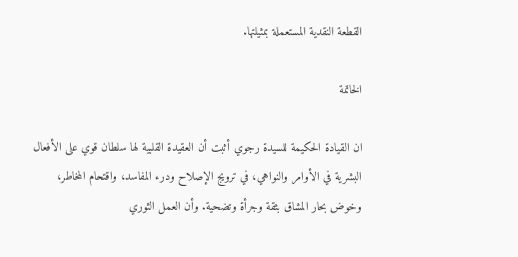القطعة النقدية المستعملة بمثيلتها.

الخاتمة

ان القيادة الحكيمة للسيدة رجوي أثبت أن العقيدة القلبية لها سلطان قوي على الأفعال البشرية في الأوامر والنواهي، في ترويج الإصلاح ودرء المفاسد، واقتحام المخاطر، وخوض بحار المشاق بثقة وجرأة وتضحية. وأن العمل الثوري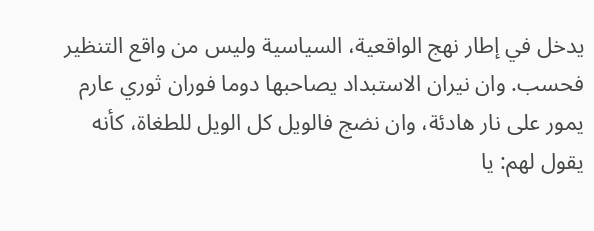يدخل في إطار نهج الواقعية، السياسية وليس من واقع التنظير فحسب. وان نيران الاستبداد يصاحبها دوما فوران ثوري عارم يمور على نار هادئة، وان نضج فالويل كل الويل للطغاة، كأنه يقول لهم: يا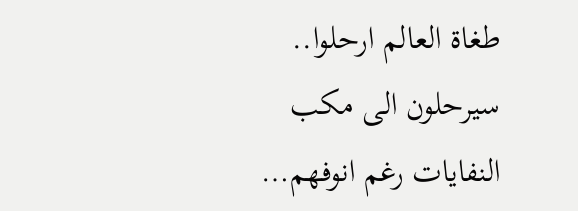طغاة العالم ارحلوا.. سيرحلون الى مكب النفايات رغم انوفهم…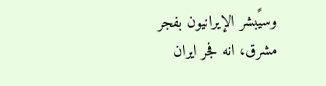وسيًبشر الإيرانيون بفجر مشرق، انه فجر ايران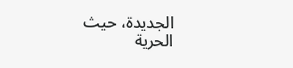الجديدة، حيث الحرية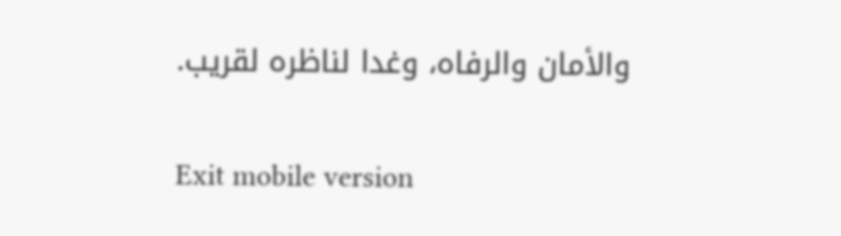والأمان والرفاه، وغدا لناظره لقريب.

Exit mobile version